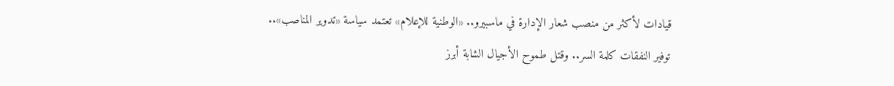قيادات لأكثر من منصب شعار الإدارة في ماسبيرو.. «الوطنية للإعلام» تعتمد سياسة «تدوير المناصب».. توفير النفقات كلمة السر.. وقتل طموح الأجيال الشابة أبرز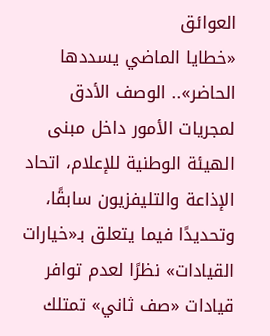العوائق
«خطايا الماضي يسددها الحاضر».. الوصف الأدق لمجريات الأمور داخل مبنى الهيئة الوطنية للإعلام، اتحاد الإذاعة والتليفزيون سابقًا، وتحديدًا فيما يتعلق بـ«خيارات القيادات» نظرًا لعدم توافر قيادات «صف ثاني» تمتلك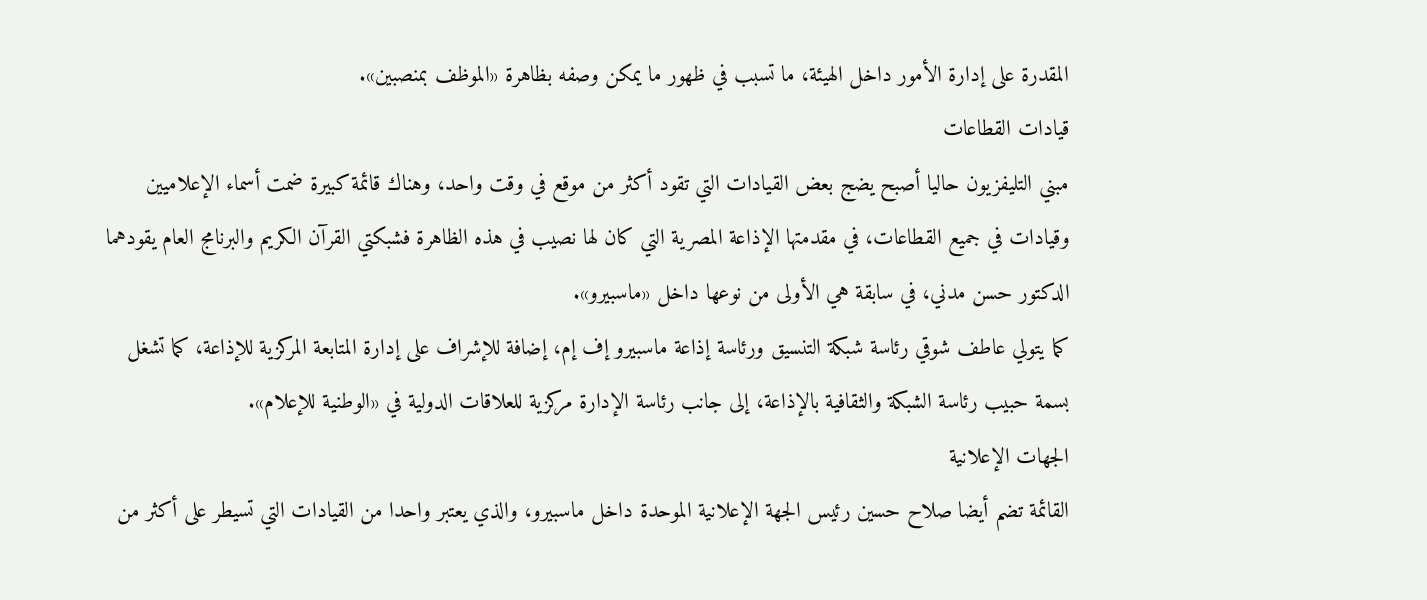المقدرة على إدارة الأمور داخل الهيئة، ما تسبب في ظهور ما يمكن وصفه بظاهرة «الموظف بمنصبين».
قيادات القطاعات
مبني التليفزيون حاليا أصبح يضج بعض القيادات التي تقود أكثر من موقع في وقت واحد، وهناك قائمة كبيرة ضمت أسماء الإعلاميين وقيادات في جميع القطاعات، في مقدمتها الإذاعة المصرية التي كان لها نصيب في هذه الظاهرة فشبكتي القرآن الكريم والبرنامج العام يقودهما الدكتور حسن مدني، في سابقة هي الأولى من نوعها داخل «ماسبيرو».
كما يتولي عاطف شوقي رئاسة شبكة التنسيق ورئاسة إذاعة ماسبيرو إف إم، إضافة للإشراف على إدارة المتابعة المركزية للإذاعة، كما تشغل بسمة حبيب رئاسة الشبكة والثقافية بالإذاعة، إلى جانب رئاسة الإدارة مركزية للعلاقات الدولية في «الوطنية للإعلام».
الجهات الإعلانية
القائمة تضم أيضا صلاح حسين رئيس الجهة الإعلانية الموحدة داخل ماسبيرو، والذي يعتبر واحدا من القيادات التي تسيطر على أكثر من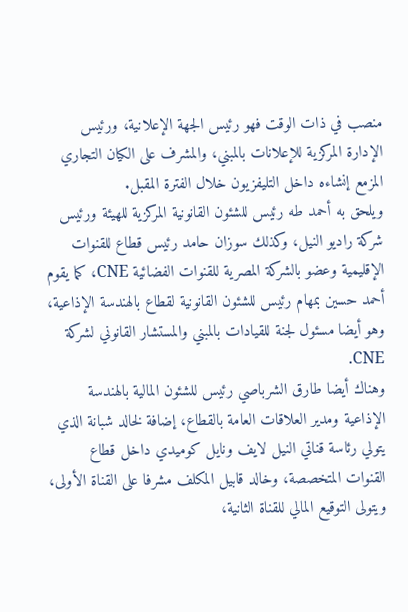منصب في ذات الوقت فهو رئيس الجهة الإعلانية، ورئيس الإدارة المركزية للإعلانات بالمبني، والمشرف على الكيان التجاري المزمع إنشاءه داخل التليفزيون خلال الفترة المقبل.
ويلحق به أحمد طه رئيس للشئون القانونية المركزية للهيئة ورئيس شركة راديو النيل، وكذلك سوزان حامد رئيس قطاع للقنوات الإقليمية وعضو بالشركة المصرية للقنوات الفضائية CNE، كما يقوم أحمد حسين بمهام رئيس للشئون القانونية لقطاع بالهندسة الإذاعية، وهو أيضا مسئول لجنة للقيادات بالمبني والمستشار القانوني لشركة CNE.
وهناك أيضا طارق الشرباصي رئيس للشئون المالية بالهندسة الإذاعية ومدير العلاقات العامة بالقطاع، إضافة لخالد شبانة الذي يتولي رئاسة قناتي النيل لايف ونايل كوميدي داخل قطاع القنوات المتخصصة، وخالد قابيل المكلف مشرفا على القناة الأولى، ويتولى التوقيع المالي للقناة الثانية،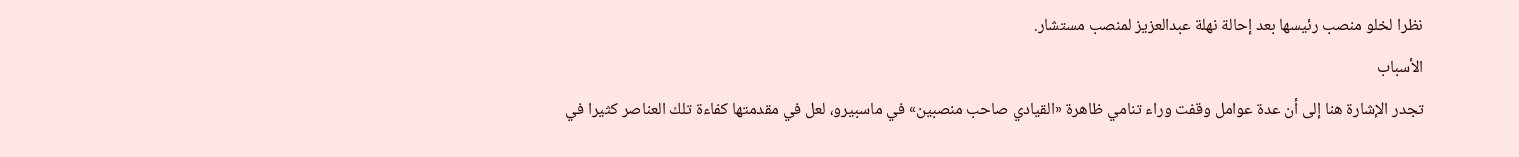نظرا لخلو منصب رئيسها بعد إحالة نهلة عبدالعزيز لمنصب مستشار.
الأسباب
تجدر الإشارة هنا إلى أن عدة عوامل وقفت وراء تنامي ظاهرة «القيادي صاحب منصبين» في ماسبيرو، لعل في مقدمتها كفاءة تلك العناصر كثيرا في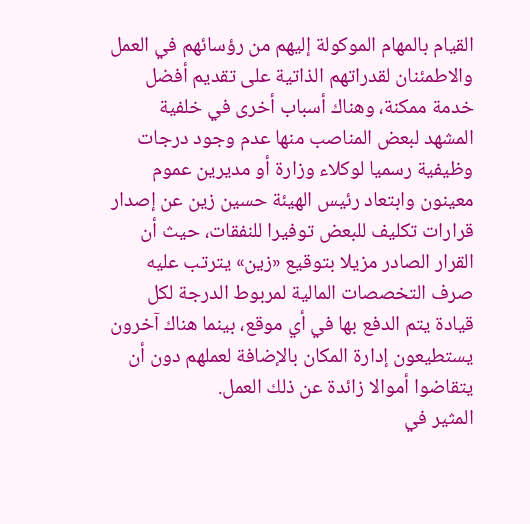القيام بالمهام الموكولة إليهم من رؤسائهم في العمل والاطمئنان لقدراتهم الذاتية على تقديم أفضل خدمة ممكنة، وهناك أسباب أخرى في خلفية المشهد لبعض المناصب منها عدم وجود درجات وظيفية رسميا لوكلاء وزارة أو مديرين عموم معينون وابتعاد رئيس الهيئة حسين زين عن إصدار قرارات تكليف للبعض توفيرا للنفقات، حيث أن القرار الصادر مزيلا بتوقيع «زين» يترتب عليه صرف التخصصات المالية لمربوط الدرجة لكل قيادة يتم الدفع بها في أي موقع، بينما هناك آخرون يستطيعون إدارة المكان بالإضافة لعملهم دون أن يتقاضوا أموالا زائدة عن ذلك العمل.
المثير في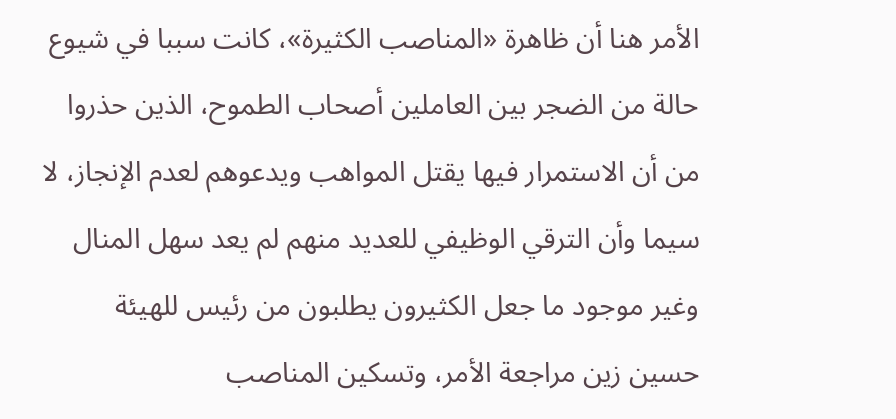الأمر هنا أن ظاهرة «المناصب الكثيرة»، كانت سببا في شيوع حالة من الضجر بين العاملين أصحاب الطموح، الذين حذروا من أن الاستمرار فيها يقتل المواهب ويدعوهم لعدم الإنجاز، لا سيما وأن الترقي الوظيفي للعديد منهم لم يعد سهل المنال وغير موجود ما جعل الكثيرون يطلبون من رئيس للهيئة حسين زين مراجعة الأمر، وتسكين المناصب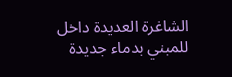الشاغرة العديدة داخل للمبني بدماء جديدة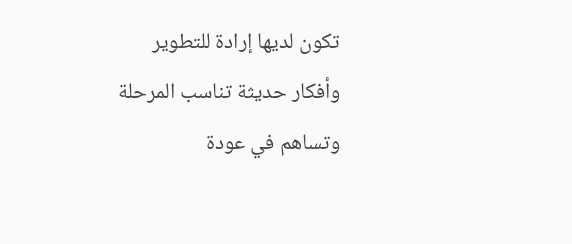تكون لديها إرادة للتطوير وأفكار حديثة تناسب المرحلة وتساهم في عودة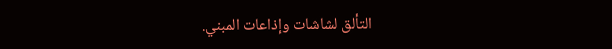التألق لشاشات وإذاعات المبني.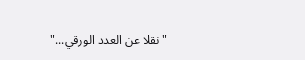"نقلا عن العدد الورقي..."